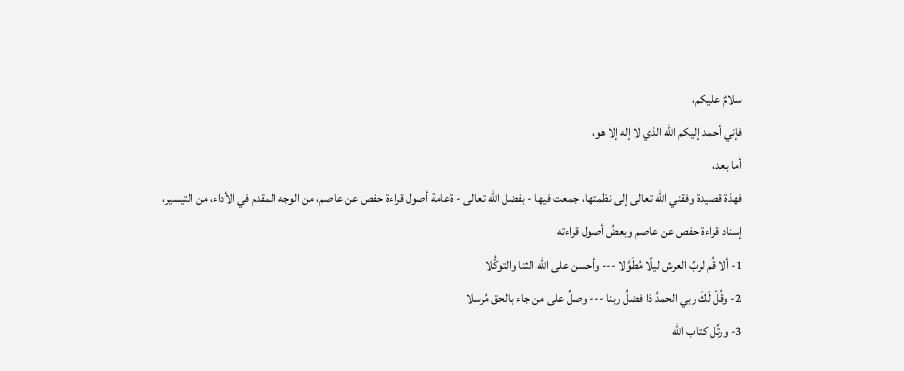سلامٌ عليكم،
فإني أحمد إليكم الله الذي لا إله إلا هو،
أما بعد،
فهذة قصيدة وفقني الله تعالى إلى نظمتها، جمعت فيها - بفضل الله تعالى - ةعامة أصول قراءة حفص عن عاصم، من الوجه المقدم في الأداء، من التيسير،
إسناد قراءة حفص عن عاصم وبعضُ أصول قراءته
1- ألا قُم لربِّ العرش ليلًا مُطَوَّلا --- وأحسن على الله الثنا والتوكُّلا
2- وقُلۡ لَكَ ربي الحمدُ ذا فضلُ ربنا --- وصلِّ على من جاء بالحق مُرسلا
3- ورتِّل كتاب الله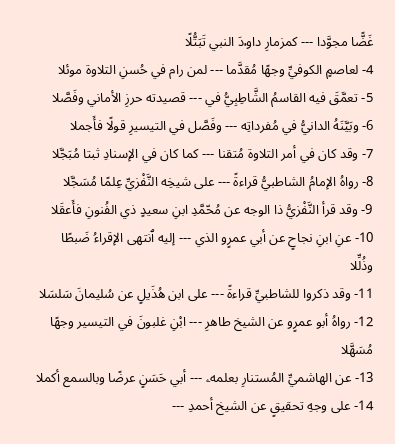غَضًّا مجوَّدا --- كمزمارِ داوۥدَ النبي تَبَتُّلًا
4- لعاصمٍ الكوفيِّ وجهًا مُقدَّما --- لمن رام في حُسنِ التلاوة موئلا
5- تعمَّقَ فيه القاسمُ الشَّاطِبِيُّ في --- قصيدته حرزِ الأماني وفَصَّلا
6- وبَيَّنَهُ الدانيُّ في مُفرداتِه --- وفَصَّل في التيسيرِ قولًا فأَجملا
7- وقد كان في أمر التلاوة مُتقنا --- كما كان في الإسنادِ ثبتا مُبَجَّلا
8- رواهُ الإمامُ الشاطبيُّ قراءةً --- على شيخِه النَّفْزيِّ عِلمًا مُسَجَّلا
9- وقد قرأ النَّفْزيُّ ذا الوجه عن مُحّمَّدِ ابنِ سعيدٍ ذي الفُنونِ فأَعقَلا
10- عنِ ابنِ نجاحٍ عن أبي عمرٍو الذي --- إليه ٱنتهى الإقراءُ ضَبطًا وذُلِّلا
11- وقد ذكروا للشاطبيِّ قراءةً --- على ابن هُذَيلٍ عن سُليمانَ سَلسَلا
12- رواهُ أبو عمرٍو عن الشيخ طاهرِ --- ابْنِ غلبونَ في التيسير وجهًا مُسَهَّلا
13- عن الهاشميِّ المُستنارِ بعلمهۦ --- أبي حَسَنٍ عرضًا وبالسمع أكملا
14- على وجهِ تحقيقٍ عن الشيخ أحمدِ ---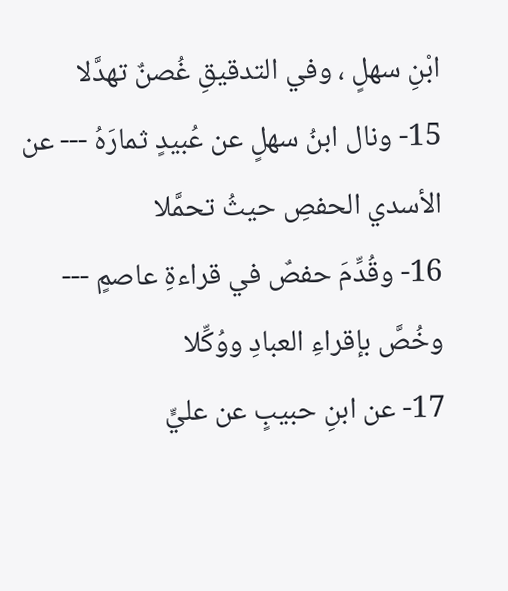ابْنِ سهلٍ ، وفي التدقيقِ غُصنٌ تهدَّلا
15- ونال ابنُ سهلٍ عن عُبيدٍ ثمارَهُ --- عن الأسدي الحفصِ حيثُ تحمَّلا
16- وقُدِّمَ حفصٌ في قراءةِ عاصمٍ --- وخُصَّ بإقراءِ العبادِ ووُكِّلا
17- عن ابنِ حبيبٍ عن عليٍّ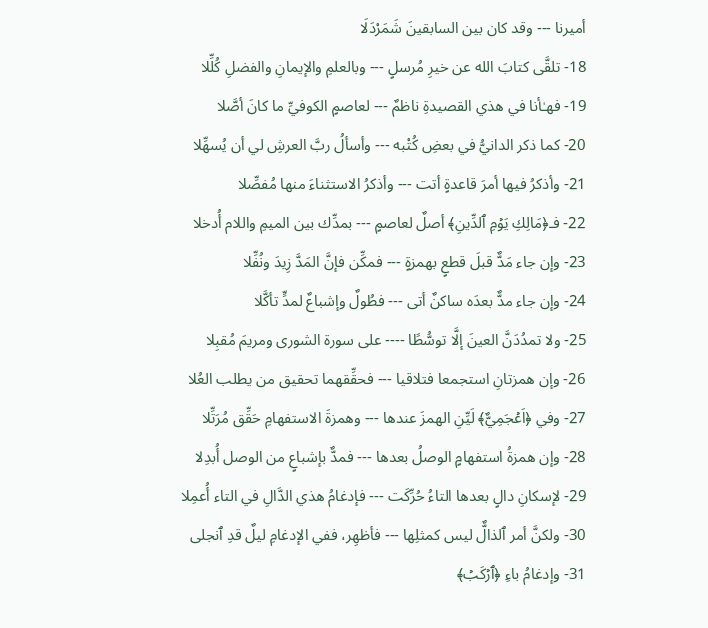أميرنا --- وقد كان بين السابقينَ شَمَرْدَلَا
18- تلقَّى كتابَ الله عن خيرِ مُرسلٍ --- وبالعلمِ والإيمانِ والفضلِ كُلِّلا
19- فهـٰأنا في هذي القصيدةِ ناظمٌ --- لعاصمٍ الكوفيِّ ما كانَ أصَّلا
20- كما ذكر الدانيُّ في بعضِ كُتْبه --- وأسألُ ربَّ العرشِ لي أن يُسهِّلا
21- وأذكرُ فيها أمرَ قاعدةٍ أتت --- وأذكرُ الاستثناءَ منها مُفصِّلا
22- فـ﴿مَالِكِ يَوۡمِ ٱلدِّينِ﴾ أصلٌ لعاصمٍ --- بمدِّك بين الميمِ واللام أُدخلا
23- وإن جاء مَدٌّ قبلَ قطعٍ بهمزةٍ --- فمكِّن فإنَّ المَدَّ زِيدَ ونُفِّلا
24- وإن جاء مدٌّ بعدَه ساكنٌ أتى --- فطُولٌ وإشباعٌ لمدٍّ تأكَّلا
25- ولا تمدُدَنَّ العينَ إلَّا توسُّطًا ---- على سورة الشورى ومريمَ مُقبِلا
26- وإن همزتانِ استجمعا فتلاقيا --- فحقِّقهما تحقيق من يطلب العُلا
27- وفي ﴿اَعۡجَمِيٌّ﴾ لَيِّنِ الهمزَ عندها --- وهمزةَ الاستفهامِ حَقِّق مُرَتِّلا
28- وإن همزةُ استفهامٍ الوصلُ بعدها --- فمدٌّ بإشباعٍ من الوصل أُبدِلا
29- لإسكانِ دالٍ بعدها التاءُ حُرِّكَت --- فإدغامُ هذي الدَّالِ في التاء أُعمِلا
30- ولكنَّ أمر ٱلذالٌّ ليس كمثلِها --- فأظهِر، ففي الإدغامِ ليلٌ قدِ ٱنجلى
31- وإدغامُ باءِ ﴿ٱرۡكَبۡ﴾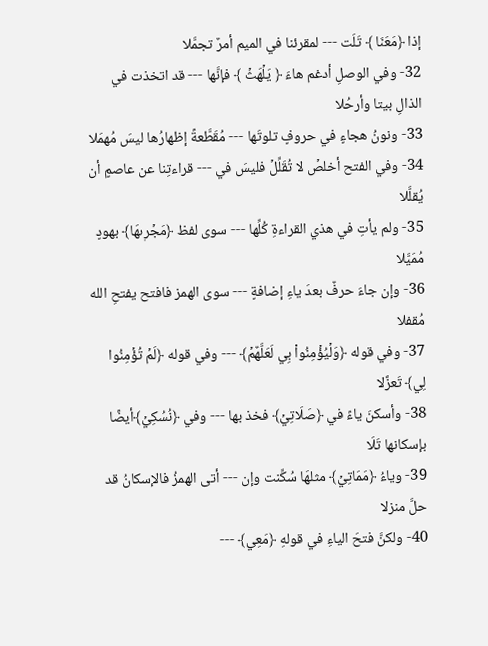إذا ﴿مَعَنَا ﴾ تَلَت --- لمقرئنا في الميم أمرٌ تجمَّلا
32- وفي الوصلِ أدغم هاءَ ﴿ يَلۡهَثۡ ﴾ فإنَّها --- قد اتخذت في الذالِ بيتا وأرحُلا
33- ونونُ هجاءٍ في حروفٍ تلوتَها --- مُقَطَّعةً إظهارُها ليسَ مُهمَلا
34- وفي الفتح أخلصۡ لا تُقَلِّلۡ فليسَ في --- قراءتِنا عن عاصمٍ أن يُقلَّلا
35- ولم يأتِ في هذي القراءةِ كُلِّها --- سوى لفظ ﴿مَجۡر۪ىهَا﴾ بهودٍ مُمَيَّلا
36- وإن جاءَ حرفٌ بعدَ ياءِ إضافةٍ --- سوى الهمز فافتح يفتحِ الله مُقفلا
37- وفي قوله ﴿وَلۡيُؤۡمِنُواْ بِي لَعَلَّهٌمۡ﴾ --- وفي قوله ﴿لَمۡ تُؤۡمِنُوا لِي﴾ تَعزَّلا
38- وأسكنَ ياءً في ﴿صَلَاتِيۡ﴾ فخذ بها --- وفي ﴿نُسُكِيۡ﴾أيضًا بإسكانها تَلَا
39- وياءُ ﴿مَمَاتِيۡ﴾ مثلهَا سُكِّنت وإن --- أتى الهمزُ فالإسكانُ قد حلَّ منزلا
40- ولكنَّ فتحَ الياءِ في قولهِ ﴿مَعِي﴾ ---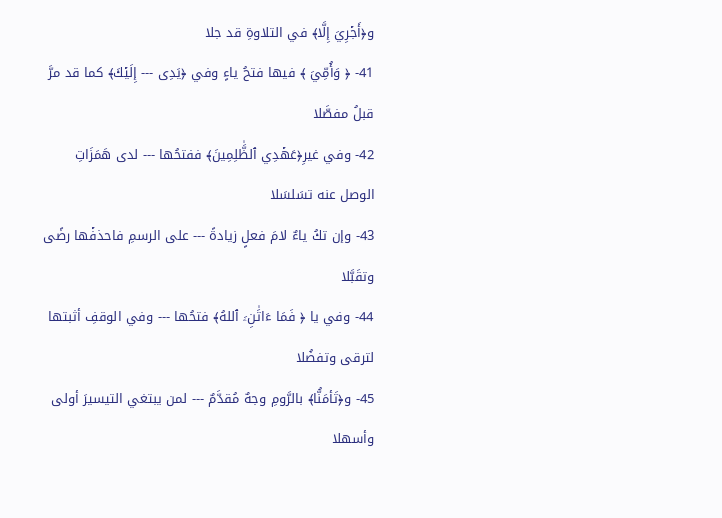و﴿أَجۡرِيَ إِلَّا﴾ في التلاوةِ قد جلا
41- ﴿ وَأُمِّيَ ﴾ فيها فتحُ ياءٍ وفي ﴿يَدِى --- إِلَيۡكَ﴾ كما قد مرَّ قبلُ مفصَّلا
42- وفي غيرِ﴿عَهۡدِي ٱلظَّٰلِمِينَ﴾ ففتحُها --- لدى هَمَزَاتِ الوصل عنه تسَلسَلا
43- وإن تكُ ياءٌ لامَ فعلٍ زيادةً --- على الرسمِ فاحذفۡها رضًى وتقَبَّلا
44- وفي يا ﴿ فَمَا ءَاتَٰنِۦَ ٱللهُ﴾ فتحُها --- وفي الوقفِ أثبتها لترقى وتفضُلا
45- و﴿تَأمَنُّا﴾ بالرَّومِ وجهٌ مُقدَّمٌ --- لمن يبتغي التيسيرَ أولى وأسهلا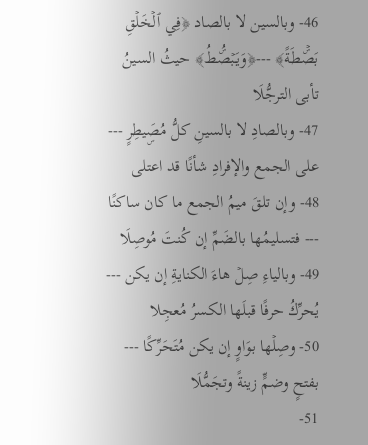46- وبالسين لا بالصاد ﴿فِي ٱلۡخَلۡقِ بَصۜۡطَةً﴾ ---﴿وَيَبۡصُۜطُ﴾ حيثُ السينُ تأبى الترجُّلَا
47- وبالصادِ لا بالسينِ كلُّ مُصَۣيطِرٍ --- على الجمع والإفرادِ شأنًا قد اعتلى
48- وإن تلقَ ميمُ الجمع ما كان ساكنًا --- فتسليمُها بالضَمِّ إن كُنتَ مُوصِلَا
49- وبالياءِ صِلۡ هاءَ الكنايةِ إن يكن --- يُحرِّكُ حرفًا قبلَها الكسرُ مُعجِلا
50- وصِلۡها بوَاوٍ إن يكن مُتَحَرِّكًا --- بفتحٍ وضمٍّ زينةً وتجَمُّلَا
51-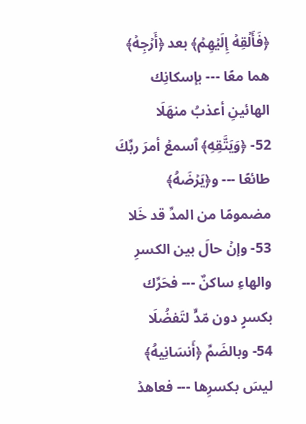﴿فَأَلۡقِهۡ إِلَيۡهِمۡ﴾ بعد ﴿أَرۡجِهۡ﴾ هما معًا --- بإسكانِك الهائينِ أعذبُ منهَلَا
52- ﴿وَيَتَّقِهِ﴾ ٱسمعۡ أمرَ ربِّكَ طائعًا --- و﴿يَرۡضَهُ﴾ مضمومًا من المدِّ قد خَلا
53- وإنۡ حالَ بين الكسرِ والهاءِ ساكنٌ --- فحَرِّك بكسرٍ دون مّدٍّ لتَفضُلَا
54- وبالضَمِّ ﴿أَنسَانِيهُ﴾ ليسَ بكسرِها --- فعاهدۡ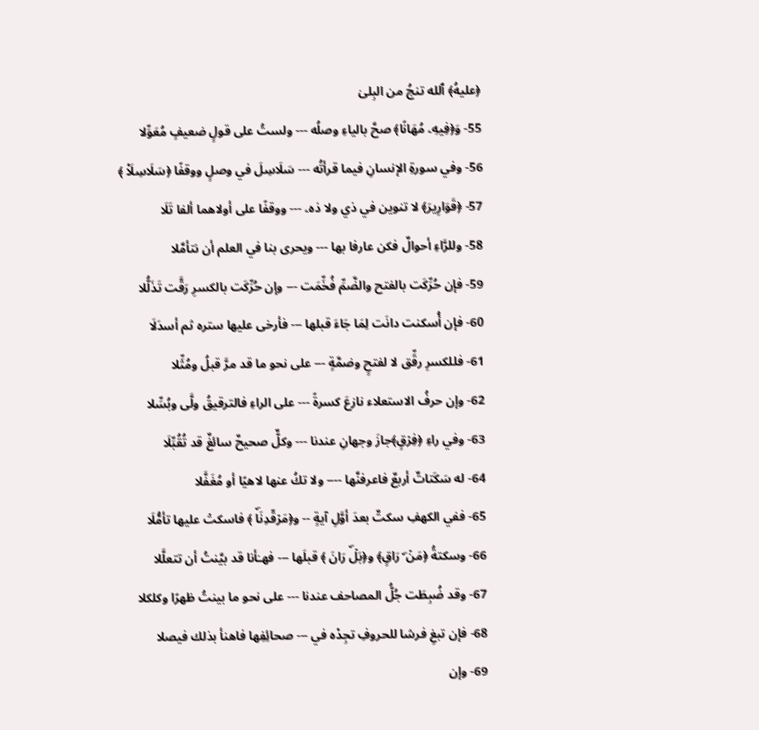﴿عليهُ﴾ ٱلله تنجُ من البِلىٰ
55- وَ﴿فِيهِۦ مُهَانًا﴾ صحَّ بالياءِ وصلُه --- ولستُ على قولٍ ضعيفٍ مُعَوِّلا
56- وفي سورةِ الإنسانِ فيما قرأتُه --- سَلَاسِلَ في وصلٍ ووقفًا ﴿سَلَاسِلَا۟ ﴾
57- ﴿قَوَارِيرَ﴾ لا تنوين في ذي ولا ذهۦ --- ووقفًا على أولاهما ألفا تَلَا
58- وللرَّاءِ أحوالٌ فكن عارفا بها --- ويحرى بنا في العلم أن نتأمَّلا
59- فإن حُرِّكَت بالفتح والضَّمِّ فُخِّمَت --- وإن حُرِّكَت بالكسرِ رَقَّت تَذَلُّلا
60- فإن أُسكنت دانَت لِمَا جَاءَ قبلها --- فأرخى عليها ستره ثم أسدَلَا
61- فللكسرِ رقِّق لا لفتحٍ وضمَّةٍ --- على نحو ما قد مرَّ قبلُ ومُثِّلا
62- وإن حرفُ الاستعلاء نازعَ كسرةً --- على الراءِ فالترقيقُ ولَّى وبُسِّلا
63- وفي راءِ ﴿فِرۡقٍ﴾جازَ وجهانِ عندنا --- وكلٌّ صحيحٌ سائغٌ قد تُقُبِّلَا
64- له سَكَتاتٌ أربعٌ فاعرفنَّها ---- ولا تكُ عنها لاهيًا أو مُغَفَّلا
65- ففي الكهفِ سكتٌ بعدَ أوَّلِ آيةٍ -- و﴿مَرۡقّدِنَاۜ ﴾ فاسكتۡ عليها تأمُّلَا
66- وسكتةُ ﴿مَنۡ ۜ رَاقٍ﴾ و﴿بَلۡۜ رَانَ ﴾ قبلَها --- فهـٰأنا قد بيَّنتُ أن تتعلَّلا
67- وقد ضُبِطَت جُلُّ المصاحف عندنا --- على نحو ما بينتُ ظهرًا وكلكلا
68- فإن تبغِ فرشا للحروفِ تجِدْه في --- صحائِفِها فاهنأ بذلك فيصلا
69- وإن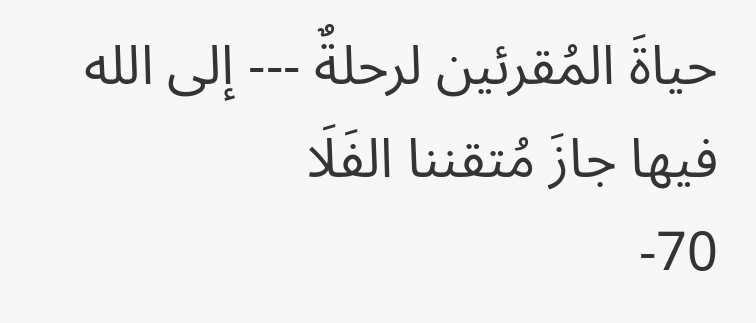حياةَ المُقرئين لرحلةٌ --- إلى الله فيها جازَ مُتقننا الفَلَا
70-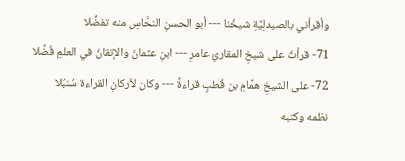وأقرأني بالصيدلِيَّةِ شيخُنا --- أبو الحسنِ النحَّاسِ منه تفضُّلا
71- قرأتُ على شيخِ المقارئِ عامرِ --- ابنِ عثمانَ والإتقانُ في العلمِ فُضِّلا
72- على الشيخِ همَّامِ بن قُطبٍ قراءةً --- وكان لأركانِ القراءة سُنبُلا
نظمه وكتبه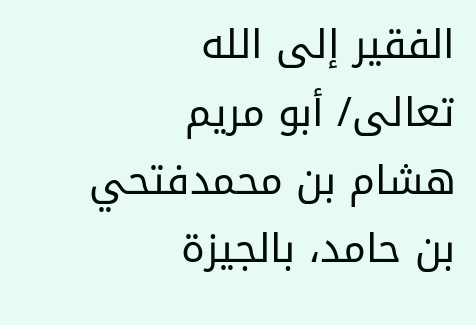الفقير إلى الله تعالى/ أبو مريم هشام بن محمدفتحي بن حامد، بالجيزة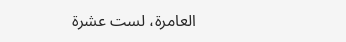العامرة، لست عشرة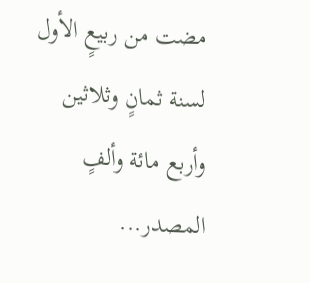مضت من ربيعٍ الأول لسنة ثمانٍ وثلاثين وأربع مائة وألفٍ
المصدر...